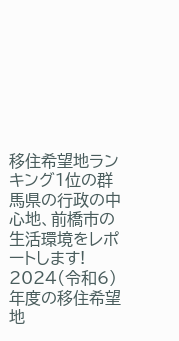移住希望地ランキング1位の群馬県の行政の中心地、前橋市の生活環境をレポートします!
2024(令和6)年度の移住希望地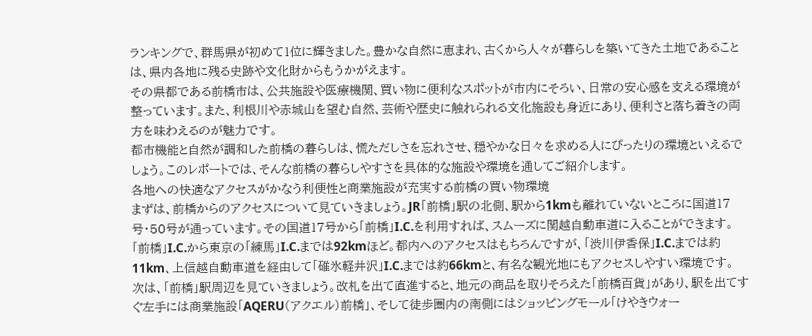ランキングで、群馬県が初めて1位に輝きました。豊かな自然に恵まれ、古くから人々が暮らしを築いてきた土地であることは、県内各地に残る史跡や文化財からもうかがえます。
その県都である前橋市は、公共施設や医療機関、買い物に便利なスポットが市内にそろい、日常の安心感を支える環境が整っています。また、利根川や赤城山を望む自然、芸術や歴史に触れられる文化施設も身近にあり、便利さと落ち着きの両方を味わえるのが魅力です。
都市機能と自然が調和した前橋の暮らしは、慌ただしさを忘れさせ、穏やかな日々を求める人にぴったりの環境といえるでしょう。このレポートでは、そんな前橋の暮らしやすさを具体的な施設や環境を通してご紹介します。
各地への快適なアクセスがかなう利便性と商業施設が充実する前橋の買い物環境
まずは、前橋からのアクセスについて見ていきましょう。JR「前橋」駅の北側、駅から1kmも離れていないところに国道17号・50号が通っています。その国道17号から「前橋」I.C.を利用すれば、スムーズに関越自動車道に入ることができます。
「前橋」I.C.から東京の「練馬」I.C.までは92kmほど。都内へのアクセスはもちろんですが、「渋川伊香保」I.C.までは約11km、上信越自動車道を経由して「碓氷軽井沢」I.C.までは約66kmと、有名な観光地にもアクセスしやすい環境です。
次は、「前橋」駅周辺を見ていきましょう。改札を出て直進すると、地元の商品を取りそろえた「前橋百貨」があり、駅を出てすぐ左手には商業施設「AQERU(アクエル)前橋」、そして徒歩圏内の南側にはショッピングモール「けやきウォー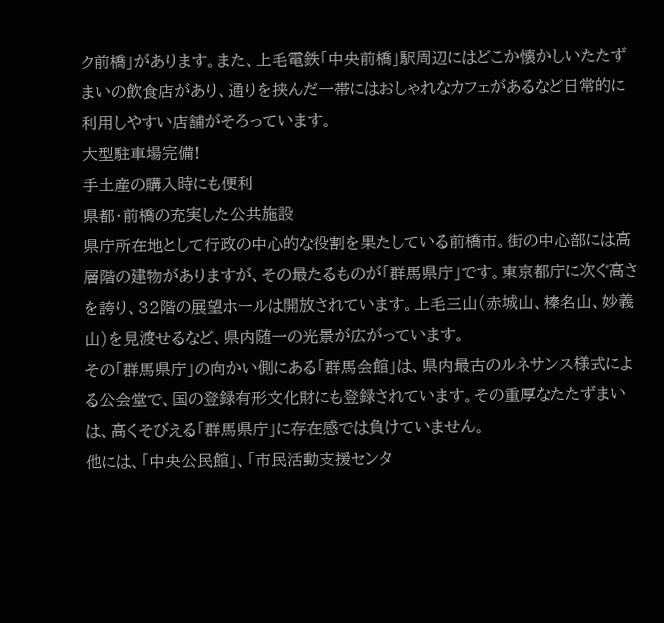ク前橋」があります。また、上毛電鉄「中央前橋」駅周辺にはどこか懐かしいたたずまいの飲食店があり、通りを挟んだ一帯にはおしゃれなカフェがあるなど日常的に利用しやすい店舗がそろっています。
大型駐車場完備!
手土産の購入時にも便利
県都・前橋の充実した公共施設
県庁所在地として行政の中心的な役割を果たしている前橋市。街の中心部には高層階の建物がありますが、その最たるものが「群馬県庁」です。東京都庁に次ぐ高さを誇り、32階の展望ホールは開放されています。上毛三山(赤城山、榛名山、妙義山)を見渡せるなど、県内随一の光景が広がっています。
その「群馬県庁」の向かい側にある「群馬会館」は、県内最古のルネサンス様式による公会堂で、国の登録有形文化財にも登録されています。その重厚なたたずまいは、高くそびえる「群馬県庁」に存在感では負けていません。
他には、「中央公民館」、「市民活動支援センタ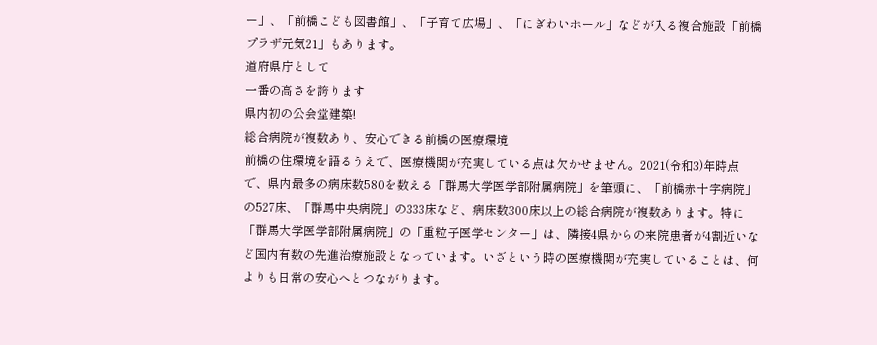ー」、「前橋こども図書館」、「子育て広場」、「にぎわいホール」などが入る複合施設「前橋プラザ元気21」もあります。
道府県庁として
一番の高さを誇ります
県内初の公会堂建築!
総合病院が複数あり、安心できる前橋の医療環境
前橋の住環境を語るうえで、医療機関が充実している点は欠かせません。2021(令和3)年時点で、県内最多の病床数580を数える「群馬大学医学部附属病院」を筆頭に、「前橋赤十字病院」の527床、「群馬中央病院」の333床など、病床数300床以上の総合病院が複数あります。特に「群馬大学医学部附属病院」の「重粒子医学センター」は、隣接4県からの来院患者が4割近いなど国内有数の先進治療施設となっています。いざという時の医療機関が充実していることは、何よりも日常の安心へとつながります。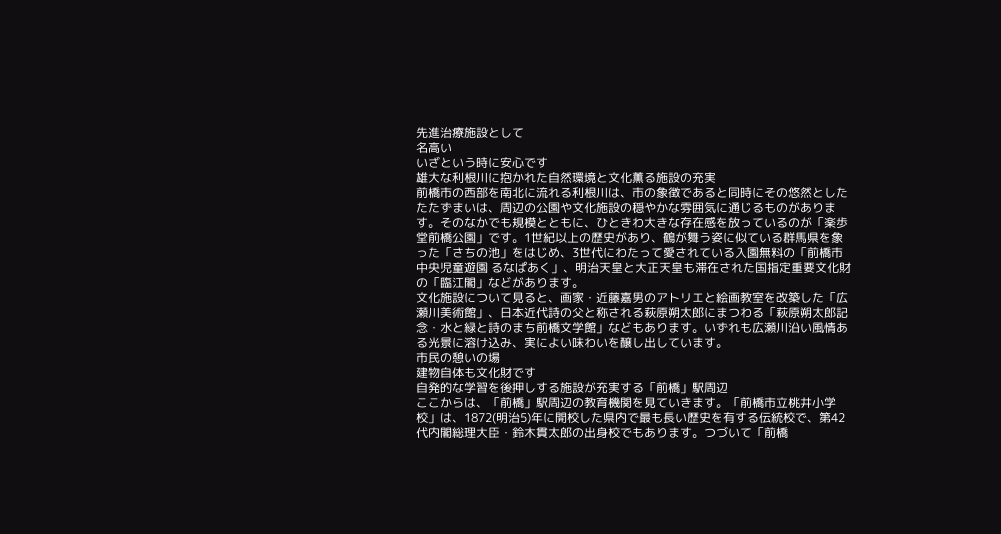先進治療施設として
名高い
いざという時に安心です
雄大な利根川に抱かれた自然環境と文化薫る施設の充実
前橋市の西部を南北に流れる利根川は、市の象徴であると同時にその悠然としたたたずまいは、周辺の公園や文化施設の穏やかな雰囲気に通じるものがあります。そのなかでも規模とともに、ひときわ大きな存在感を放っているのが「楽歩堂前橋公園」です。1世紀以上の歴史があり、鶴が舞う姿に似ている群馬県を象った「さちの池」をはじめ、3世代にわたって愛されている入園無料の「前橋市中央児童遊園 るなぱあく」、明治天皇と大正天皇も滞在された国指定重要文化財の「臨江閣」などがあります。
文化施設について見ると、画家・近藤嘉男のアトリエと絵画教室を改築した「広瀬川美術館」、日本近代詩の父と称される萩原朔太郎にまつわる「萩原朔太郎記念・水と緑と詩のまち前橋文学館」などもあります。いずれも広瀬川沿い風情ある光景に溶け込み、実によい味わいを醸し出しています。
市民の憩いの場
建物自体も文化財です
自発的な学習を後押しする施設が充実する「前橋」駅周辺
ここからは、「前橋」駅周辺の教育機関を見ていきます。「前橋市立桃井小学校」は、1872(明治5)年に開校した県内で最も長い歴史を有する伝統校で、第42代内閣総理大臣・鈴木貫太郎の出身校でもあります。つづいて「前橋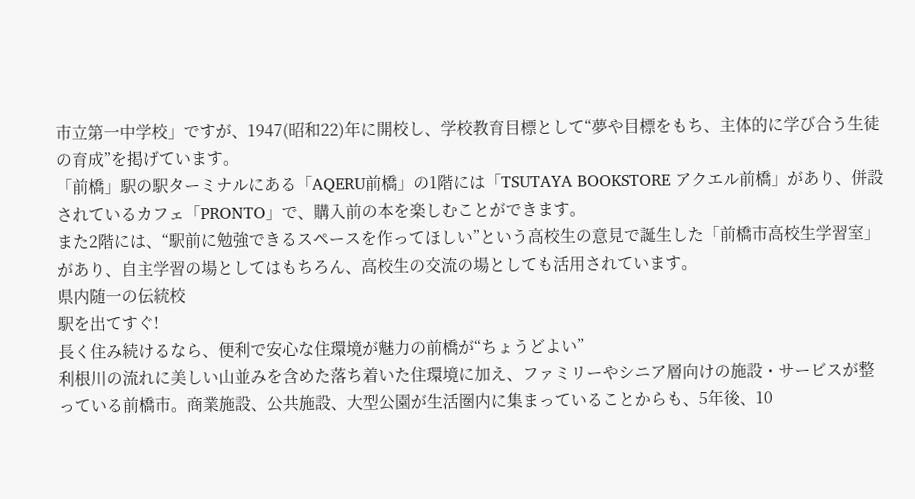市立第一中学校」ですが、1947(昭和22)年に開校し、学校教育目標として“夢や目標をもち、主体的に学び合う生徒の育成”を掲げています。
「前橋」駅の駅ターミナルにある「AQERU前橋」の1階には「TSUTAYA BOOKSTORE アクエル前橋」があり、併設されているカフェ「PRONTO」で、購入前の本を楽しむことができます。
また2階には、“駅前に勉強できるスペースを作ってほしい”という高校生の意見で誕生した「前橋市高校生学習室」があり、自主学習の場としてはもちろん、高校生の交流の場としても活用されています。
県内随一の伝統校
駅を出てすぐ!
長く住み続けるなら、便利で安心な住環境が魅力の前橋が“ちょうどよい”
利根川の流れに美しい山並みを含めた落ち着いた住環境に加え、ファミリーやシニア層向けの施設・サービスが整っている前橋市。商業施設、公共施設、大型公園が生活圏内に集まっていることからも、5年後、10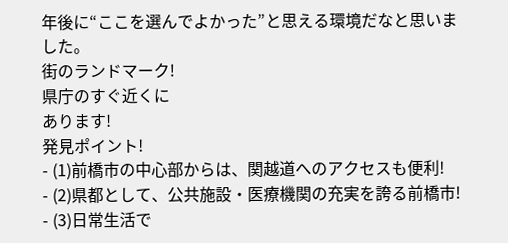年後に“ここを選んでよかった”と思える環境だなと思いました。
街のランドマーク!
県庁のすぐ近くに
あります!
発見ポイント!
- (1)前橋市の中心部からは、関越道へのアクセスも便利!
- (2)県都として、公共施設・医療機関の充実を誇る前橋市!
- (3)日常生活で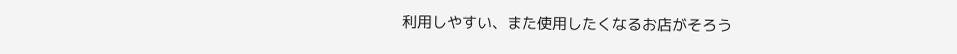利用しやすい、また使用したくなるお店がそろう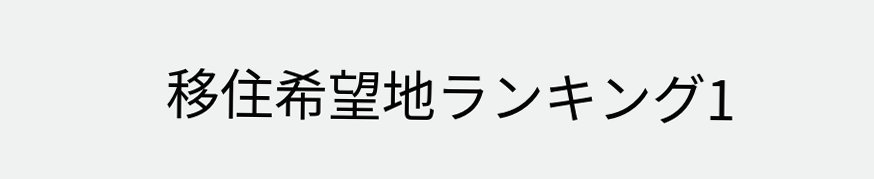移住希望地ランキング1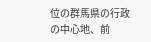位の群馬県の行政の中心地、前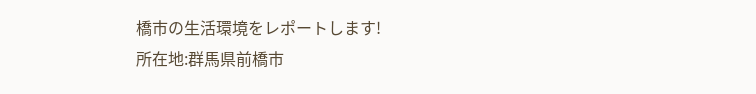橋市の生活環境をレポートします!
所在地:群馬県前橋市